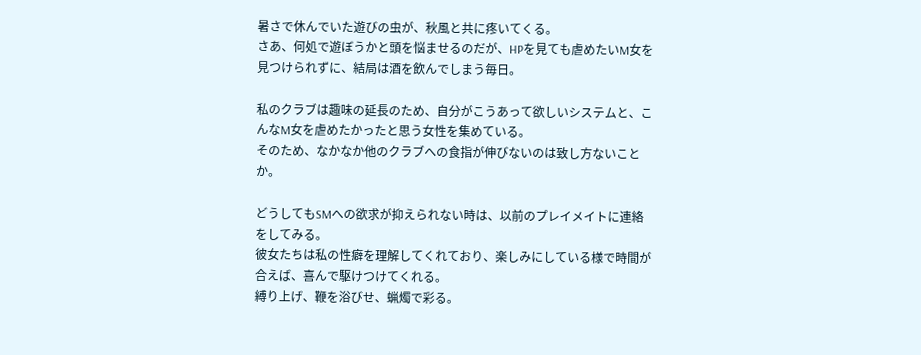暑さで休んでいた遊びの虫が、秋風と共に疼いてくる。
さあ、何処で遊ぼうかと頭を悩ませるのだが、HPを見ても虐めたいM女を見つけられずに、結局は酒を飲んでしまう毎日。

私のクラブは趣味の延長のため、自分がこうあって欲しいシステムと、こんなM女を虐めたかったと思う女性を集めている。
そのため、なかなか他のクラブへの食指が伸びないのは致し方ないことか。

どうしてもSMへの欲求が抑えられない時は、以前のプレイメイトに連絡をしてみる。
彼女たちは私の性癖を理解してくれており、楽しみにしている様で時間が合えば、喜んで駆けつけてくれる。
縛り上げ、鞭を浴びせ、蝋燭で彩る。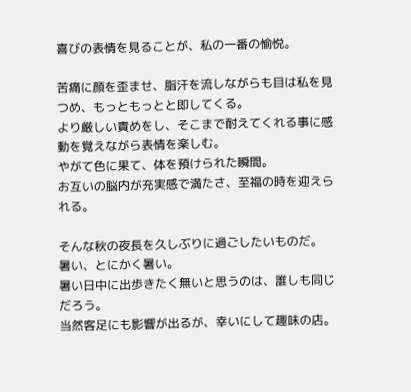喜びの表情を見ることが、私の一番の愉悦。

苦痛に顔を歪ませ、脂汗を流しながらも目は私を見つめ、もっともっとと即してくる。
より厳しい責めをし、そこまで耐えてくれる事に感動を覚えながら表情を楽しむ。
やがて色に果て、体を預けられた瞬間。
お互いの脳内が充実感で満たさ、至福の時を迎えられる。

そんな秋の夜長を久しぶりに過ごしたいものだ。
暑い、とにかく暑い。
暑い日中に出歩きたく無いと思うのは、誰しも同じだろう。
当然客足にも影響が出るが、幸いにして趣味の店。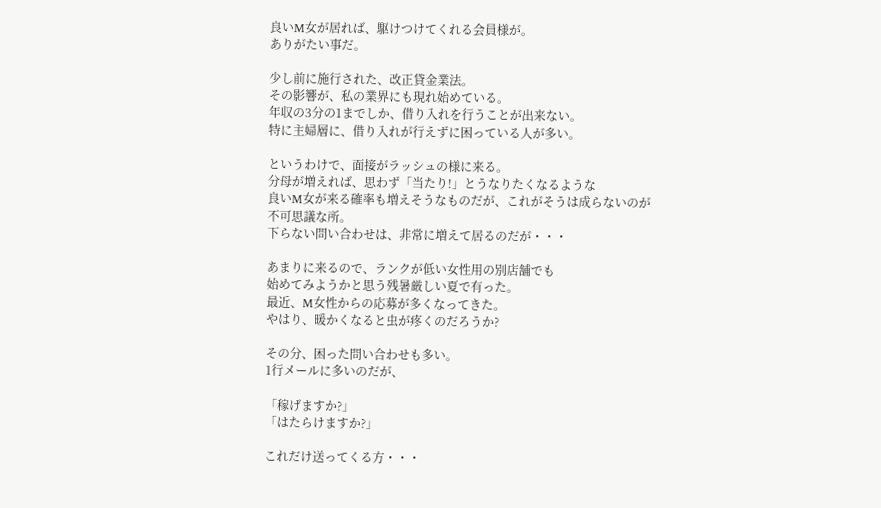良いM女が居れば、駆けつけてくれる会員様が。
ありがたい事だ。

少し前に施行された、改正貸金業法。
その影響が、私の業界にも現れ始めている。
年収の3分の1までしか、借り入れを行うことが出来ない。
特に主婦層に、借り入れが行えずに困っている人が多い。

というわけで、面接がラッシュの様に来る。
分母が増えれば、思わず「当たり!」とうなりたくなるような
良いM女が来る確率も増えそうなものだが、これがそうは成らないのが
不可思議な所。
下らない問い合わせは、非常に増えて居るのだが・・・

あまりに来るので、ランクが低い女性用の別店舗でも
始めてみようかと思う残暑厳しい夏で有った。
最近、M女性からの応募が多くなってきた。
やはり、暖かくなると虫が疼くのだろうか?

その分、困った問い合わせも多い。
1行メールに多いのだが、

「稼げますか?」
「はたらけますか?」

これだけ送ってくる方・・・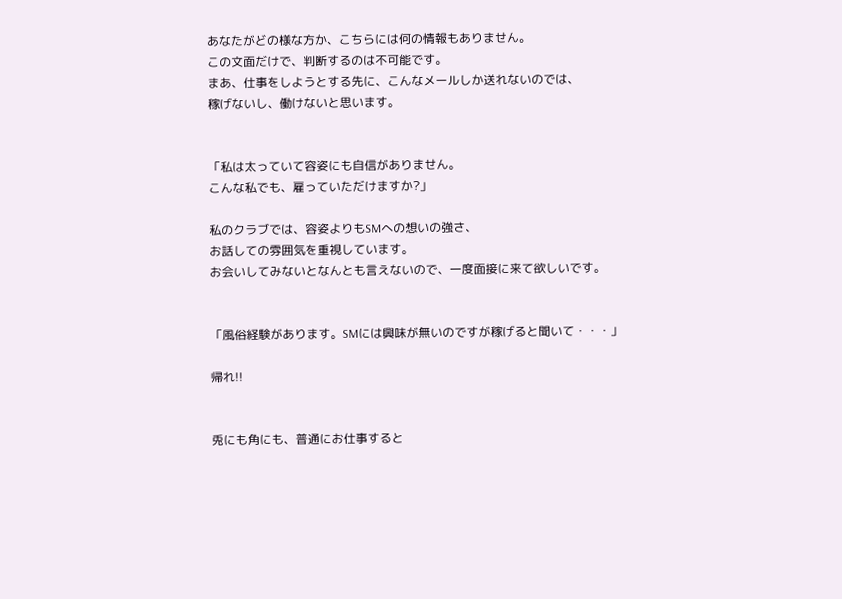あなたがどの様な方か、こちらには何の情報もありません。
この文面だけで、判断するのは不可能です。
まあ、仕事をしようとする先に、こんなメールしか送れないのでは、
稼げないし、働けないと思います。


「私は太っていて容姿にも自信がありません。
こんな私でも、雇っていただけますか?」

私のクラブでは、容姿よりもSMへの想いの強さ、
お話しての雰囲気を重視しています。
お会いしてみないとなんとも言えないので、一度面接に来て欲しいです。


「風俗経験があります。SMには興味が無いのですが稼げると聞いて・・・」

帰れ!!


兎にも角にも、普通にお仕事すると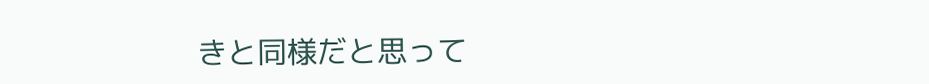きと同様だと思って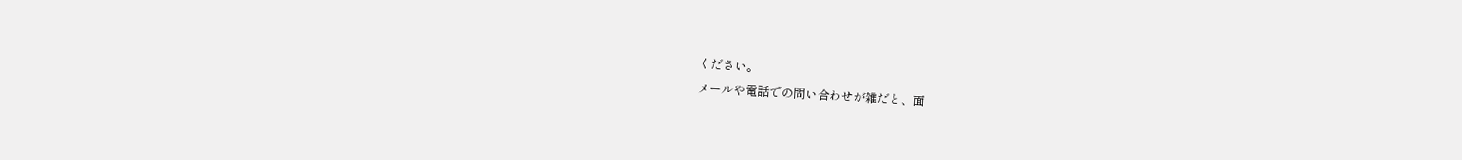ください。
メールや電話での問い合わせが雑だと、面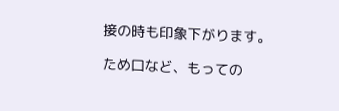接の時も印象下がります。

ため口など、もっての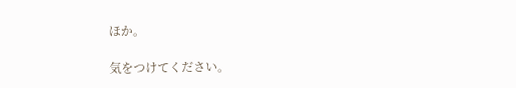ほか。

気をつけてください。